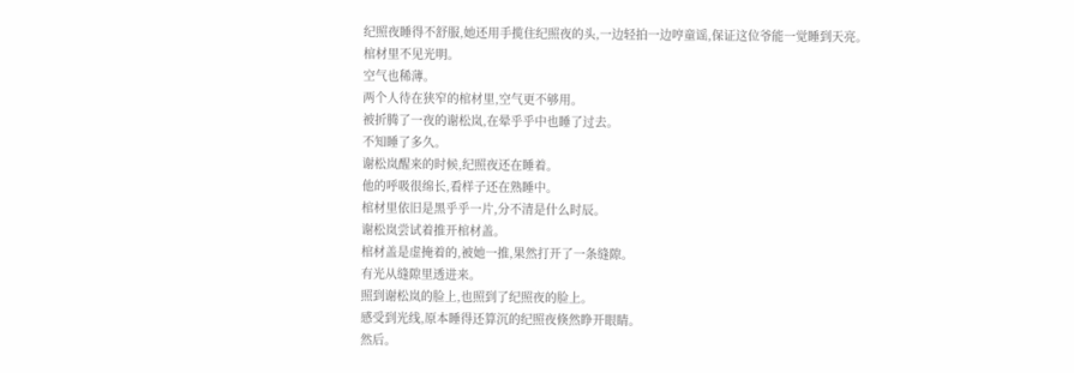纪照夜睡得不舒服,她还用手揽住纪照夜的头,一边轻拍一边哼童谣,保证这位爷能一觉睡到天亮。
棺材里不见光明。
空气也稀薄。
两个人待在狭窄的棺材里,空气更不够用。
被折腾了一夜的谢松岚,在晕乎乎中也睡了过去。
不知睡了多久。
谢松岚醒来的时候,纪照夜还在睡着。
他的呼吸很绵长,看样子还在熟睡中。
棺材里依旧是黑乎乎一片,分不清是什么时辰。
谢松岚尝试着推开棺材盖。
棺材盖是虚掩着的,被她一推,果然打开了一条缝隙。
有光从缝隙里透进来。
照到谢松岚的脸上,也照到了纪照夜的脸上。
感受到光线,原本睡得还算沉的纪照夜倏然睁开眼睛。
然后。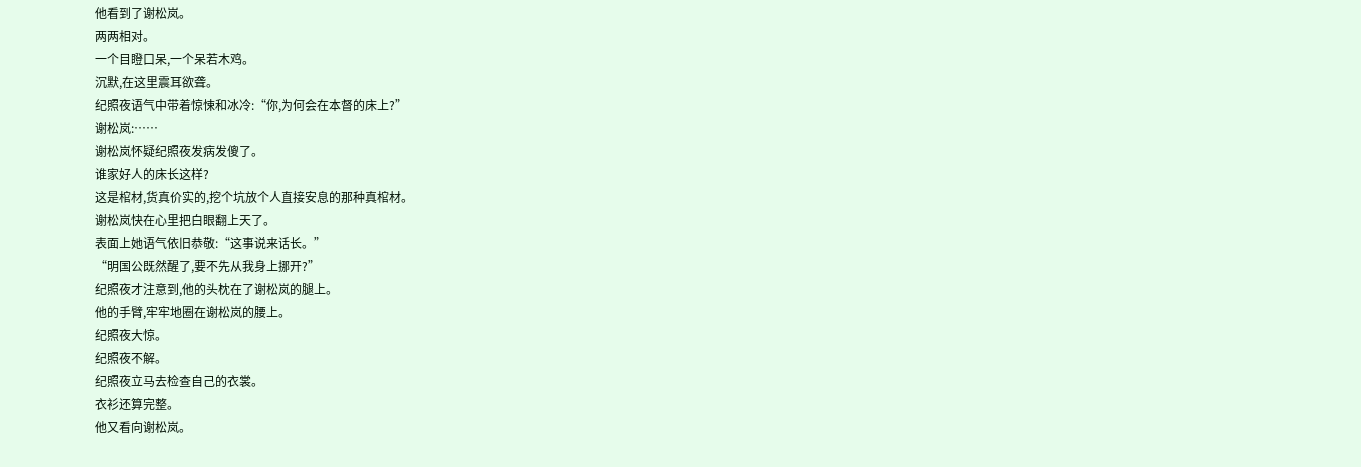他看到了谢松岚。
两两相对。
一个目瞪口呆,一个呆若木鸡。
沉默,在这里震耳欲聋。
纪照夜语气中带着惊悚和冰冷:“你,为何会在本督的床上?”
谢松岚:……
谢松岚怀疑纪照夜发病发傻了。
谁家好人的床长这样?
这是棺材,货真价实的,挖个坑放个人直接安息的那种真棺材。
谢松岚快在心里把白眼翻上天了。
表面上她语气依旧恭敬:“这事说来话长。”
“明国公既然醒了,要不先从我身上挪开?”
纪照夜才注意到,他的头枕在了谢松岚的腿上。
他的手臂,牢牢地圈在谢松岚的腰上。
纪照夜大惊。
纪照夜不解。
纪照夜立马去检查自己的衣裳。
衣衫还算完整。
他又看向谢松岚。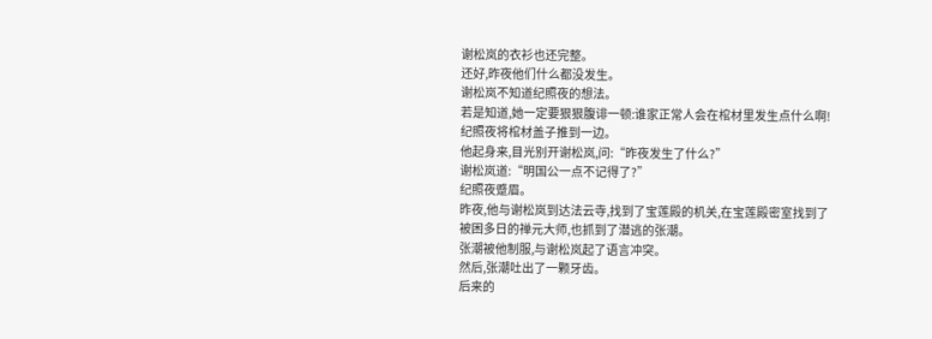谢松岚的衣衫也还完整。
还好,昨夜他们什么都没发生。
谢松岚不知道纪照夜的想法。
若是知道,她一定要狠狠腹诽一顿:谁家正常人会在棺材里发生点什么啊!
纪照夜将棺材盖子推到一边。
他起身来,目光别开谢松岚,问:“昨夜发生了什么?”
谢松岚道:“明国公一点不记得了?”
纪照夜蹙眉。
昨夜,他与谢松岚到达法云寺,找到了宝莲殿的机关,在宝莲殿密室找到了被困多日的禅元大师,也抓到了潜逃的张潮。
张潮被他制服,与谢松岚起了语言冲突。
然后,张潮吐出了一颗牙齿。
后来的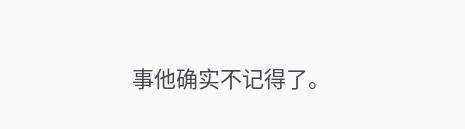事他确实不记得了。